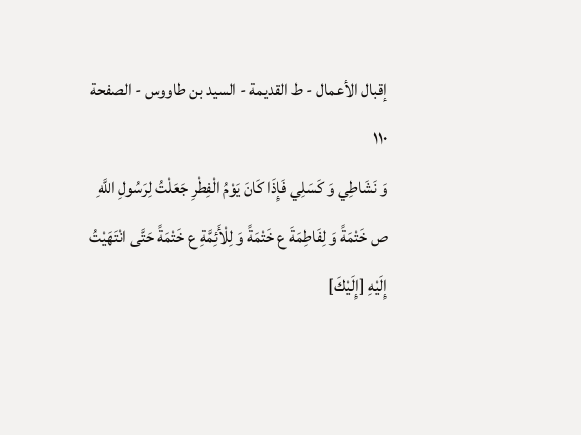إقبال الأعمال - ط القديمة - السيد بن طاووس - الصفحة ١١٠
وَ نَشَاطِي وَ كَسَلِي فَإِذَا كَانَ يَوْمُ الْفِطْرِ جَعَلْتُ لِرَسُولِ اللَّهِ ص خَتْمَةً وَ لِفَاطِمَةَ ع خَتْمَةً وَ لِلْأَئِمَّةِ ع خَتْمَةً حَتَّى انْتَهَيْتُ إِلَيْهِ [إِلَيْكَ]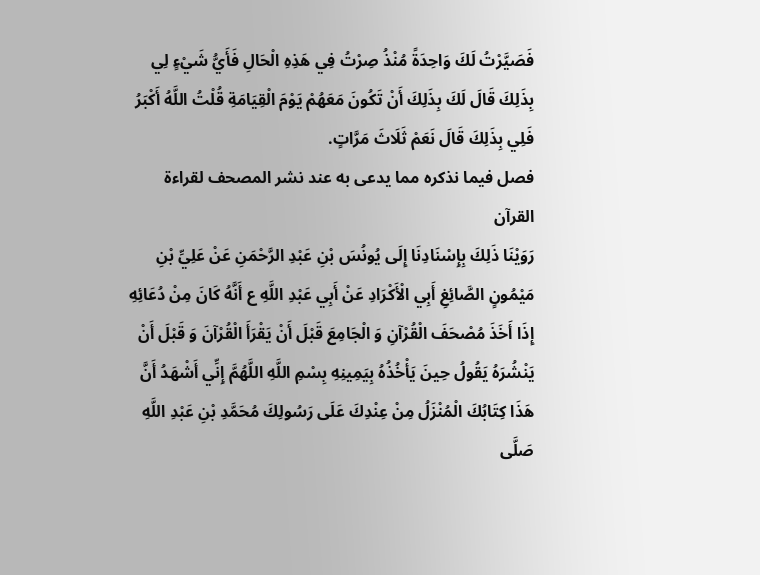فَصَيَّرْتُ لَكَ وَاحِدَةً مُنْذُ صِرْتُ فِي هَذِهِ الْحَالِ فَأَيُّ شَيْءٍ لِي بِذَلِكَ قَالَ لَكَ بِذَلِكَ أَنْ تَكُونَ مَعَهُمْ يَوْمَ الْقِيَامَةِ قُلْتُ اللَّهُ أَكْبَرُ فَلِي بِذَلِكَ قَالَ نَعَمْ ثَلَاثَ مَرَّاتٍ.
فصل فيما نذكره مما يدعى به عند نشر المصحف لقراءة القرآن
رَوَيْنَا ذَلِكَ بِإِسْنَادِنَا إِلَى يُونُسَ بْنِ عَبْدِ الرَّحْمَنِ عَنْ عَلِيِّ بْنِ مَيْمُونٍ الصَّائِغِ أَبِي الْأَكْرَادِ عَنْ أَبِي عَبْدِ اللَّهِ ع أَنَّهُ كَانَ مِنْ دُعَائِهِ إِذَا أَخَذَ مُصْحَفَ الْقُرْآنِ وَ الْجَامِعَ قَبْلَ أَنْ يَقْرَأَ الْقُرْآنَ وَ قَبْلَ أَنْ يَنْشُرَهُ يَقُولُ حِينَ يَأْخُذُهُ بِيَمِينِهِ بِسْمِ اللَّهِ اللَّهُمَّ إِنِّي أَشْهَدُ أَنَّ هَذَا كِتَابُكَ الْمُنْزَلُ مِنْ عِنْدِكَ عَلَى رَسُولِكَ مُحَمَّدِ بْنِ عَبْدِ اللَّهِ صَلَّى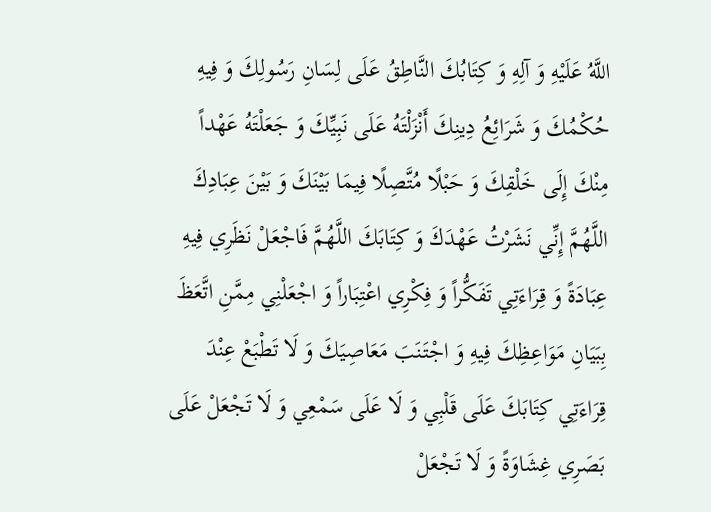اللَّهُ عَلَيْهِ وَ آلِهِ وَ كِتَابُكَ النَّاطِقُ عَلَى لِسَانِ رَسُولِكَ وَ فِيهِ حُكْمُكَ وَ شَرَائِعُ دِينِكَ أَنْزَلْتَهُ عَلَى نَبِيِّكَ وَ جَعَلْتَهُ عَهْداً مِنْكَ إِلَى خَلْقِكَ وَ حَبْلًا مُتَّصِلًا فِيمَا بَيْنَكَ وَ بَيْنَ عِبَادِكَ اللَّهُمَّ إِنِّي نَشَرْتُ عَهْدَكَ وَ كِتَابَكَ اللَّهُمَّ فَاجْعَلْ نَظَرِي فِيهِ عِبَادَةً وَ قِرَاءَتِي تَفَكُّراً وَ فِكْرِي اعْتِبَاراً وَ اجْعَلْنِي مِمَّنِ اتَّعَظَ بِبَيَانِ مَوَاعِظِكَ فِيهِ وَ اجْتَنَبَ مَعَاصِيَكَ وَ لَا تَطْبَعْ عِنْدَ قِرَاءَتِي كِتَابَكَ عَلَى قَلْبِي وَ لَا عَلَى سَمْعِي وَ لَا تَجْعَلْ عَلَى بَصَرِي غِشَاوَةً وَ لَا تَجْعَلْ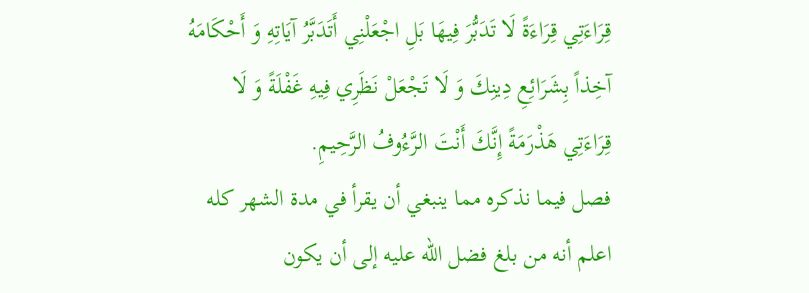قِرَاءَتِي قِرَاءَةً لَا تَدَبُّرَ فِيهَا بَلِ اجْعَلْنِي أَتَدَبَّرُ آيَاتِهِ وَ أَحْكَامَهُ آخِذاً بِشَرَائِعِ دِينِكَ وَ لَا تَجْعَلْ نَظَرِي فِيهِ غَفْلَةً وَ لَا قِرَاءَتِي هَذْرَمَةً إِنَّكَ أَنْتَ الرَّءُوفُ الرَّحِيمِ.
فصل فيما نذكره مما ينبغي أن يقرأ في مدة الشهر كله
اعلم أنه من بلغ فضل الله عليه إلى أن يكون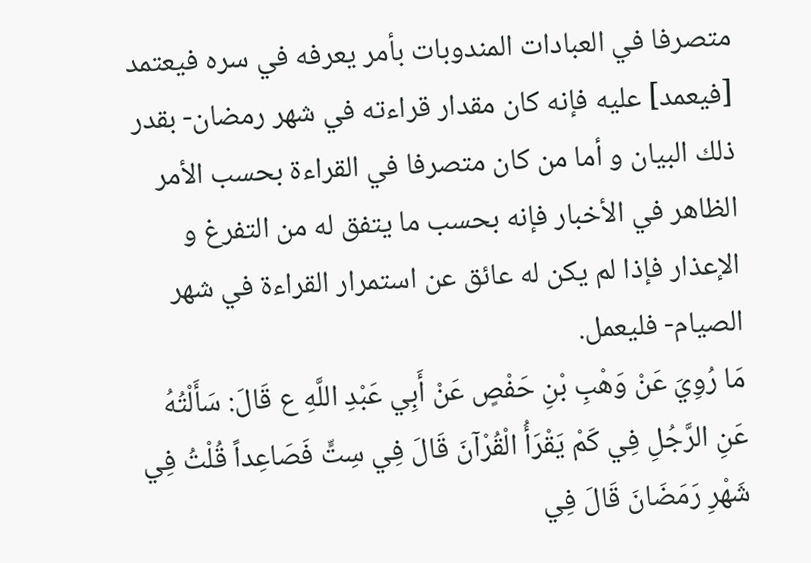متصرفا في العبادات المندوبات بأمر يعرفه في سره فيعتمد [فيعمد] عليه فإنه كان مقدار قراءته في شهر رمضان- بقدر ذلك البيان و أما من كان متصرفا في القراءة بحسب الأمر الظاهر في الأخبار فإنه بحسب ما يتفق له من التفرغ و الإعذار فإذا لم يكن له عائق عن استمرار القراءة في شهر الصيام- فليعمل.
مَا رُوِيَ عَنْ وَهْبِ بْنِ حَفْصٍ عَنْ أَبِي عَبْدِ اللَّهِ ع قَالَ: سَأَلْتُهُ عَنِ الرَّجُلِ فِي كَمْ يَقْرَأُ الْقُرْآنَ قَالَ فِي سِتٍّ فَصَاعِداً قُلْتُ فِي شَهْرِ رَمَضَانَ قَالَ فِي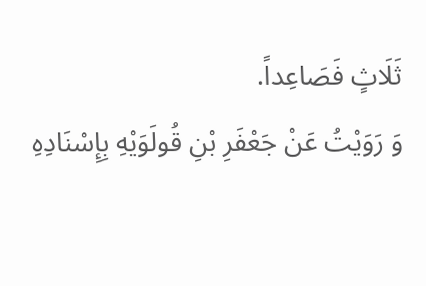ثَلَاثٍ فَصَاعِداً.
وَ رَوَيْتُ عَنْ جَعْفَرِ بْنِ قُولَوَيْهِ بِإِسْنَادِهِ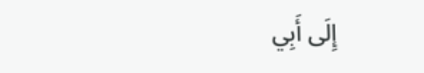إِلَى أَبِي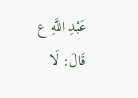عَبْدِ اللَّهِ ع قَالَ: لَا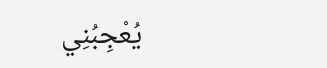يُعْجِبُنِي